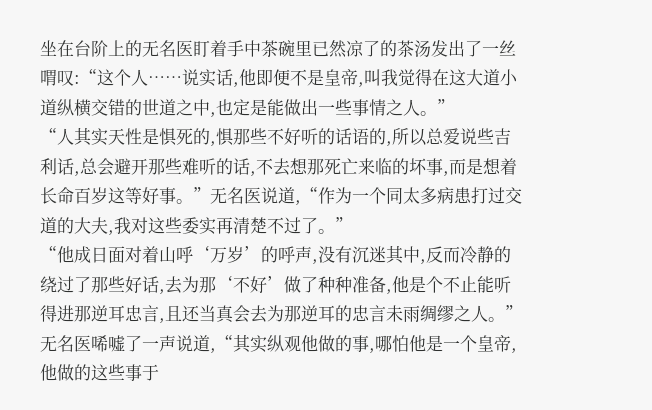坐在台阶上的无名医盯着手中茶碗里已然凉了的茶汤发出了一丝喟叹:“这个人……说实话,他即便不是皇帝,叫我觉得在这大道小道纵横交错的世道之中,也定是能做出一些事情之人。”
“人其实天性是惧死的,惧那些不好听的话语的,所以总爱说些吉利话,总会避开那些难听的话,不去想那死亡来临的坏事,而是想着长命百岁这等好事。”无名医说道,“作为一个同太多病患打过交道的大夫,我对这些委实再清楚不过了。”
“他成日面对着山呼‘万岁’的呼声,没有沉迷其中,反而冷静的绕过了那些好话,去为那‘不好’做了种种准备,他是个不止能听得进那逆耳忠言,且还当真会去为那逆耳的忠言未雨绸缪之人。”无名医唏嘘了一声说道,“其实纵观他做的事,哪怕他是一个皇帝,他做的这些事于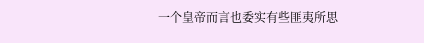一个皇帝而言也委实有些匪夷所思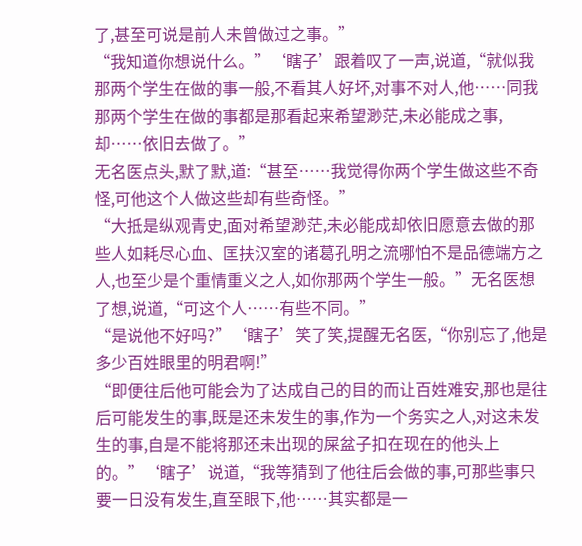了,甚至可说是前人未曾做过之事。”
“我知道你想说什么。”‘瞎子’跟着叹了一声,说道,“就似我那两个学生在做的事一般,不看其人好坏,对事不对人,他……同我那两个学生在做的事都是那看起来希望渺茫,未必能成之事,却……依旧去做了。”
无名医点头,默了默,道:“甚至……我觉得你两个学生做这些不奇怪,可他这个人做这些却有些奇怪。”
“大抵是纵观青史,面对希望渺茫,未必能成却依旧愿意去做的那些人如耗尽心血、匡扶汉室的诸葛孔明之流哪怕不是品德端方之人,也至少是个重情重义之人,如你那两个学生一般。”无名医想了想,说道,“可这个人……有些不同。”
“是说他不好吗?”‘瞎子’笑了笑,提醒无名医,“你别忘了,他是多少百姓眼里的明君啊!”
“即便往后他可能会为了达成自己的目的而让百姓难安,那也是往后可能发生的事,既是还未发生的事,作为一个务实之人,对这未发生的事,自是不能将那还未出现的屎盆子扣在现在的他头上的。”‘瞎子’说道,“我等猜到了他往后会做的事,可那些事只要一日没有发生,直至眼下,他……其实都是一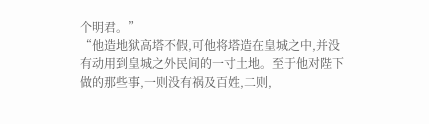个明君。”
“他造地狱高塔不假,可他将塔造在皇城之中,并没有动用到皇城之外民间的一寸土地。至于他对陛下做的那些事,一则没有祸及百姓,二则,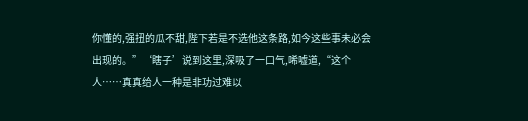你懂的,强扭的瓜不甜,陛下若是不选他这条路,如今这些事未必会出现的。”‘瞎子’说到这里,深吸了一口气,唏嘘道,“这个人……真真给人一种是非功过难以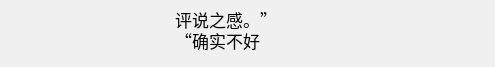评说之感。”
“确实不好